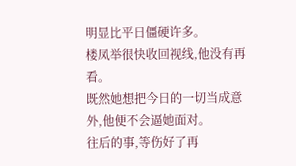明显比平日僵硬许多。
楼凤举很快收回视线,他没有再看。
既然她想把今日的一切当成意外,他便不会逼她面对。
往后的事,等伤好了再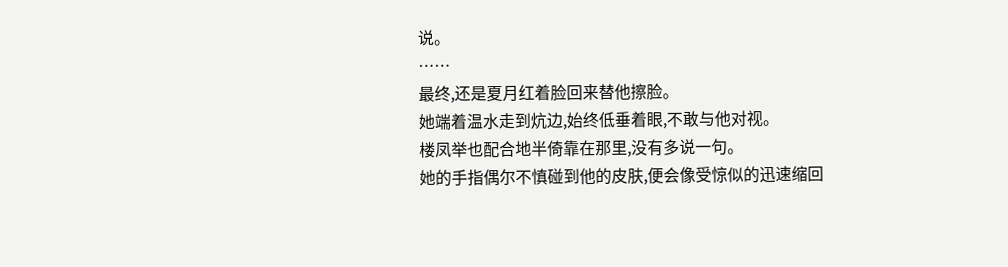说。
……
最终,还是夏月红着脸回来替他擦脸。
她端着温水走到炕边,始终低垂着眼,不敢与他对视。
楼凤举也配合地半倚靠在那里,没有多说一句。
她的手指偶尔不慎碰到他的皮肤,便会像受惊似的迅速缩回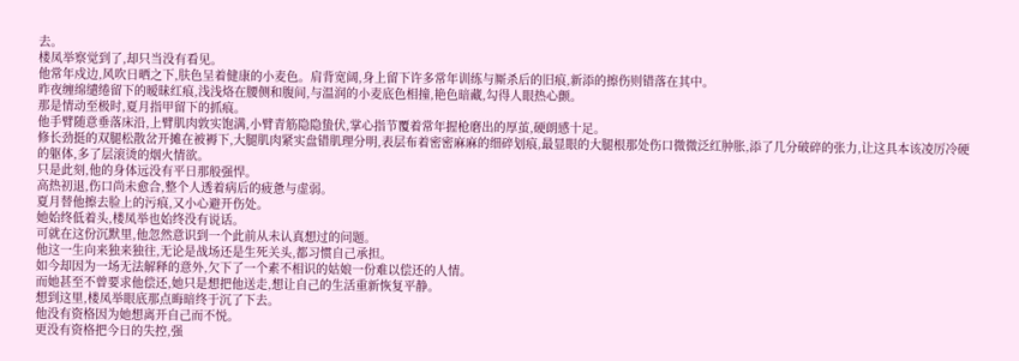去。
楼凤举察觉到了,却只当没有看见。
他常年戍边,风吹日晒之下,肤色呈着健康的小麦色。肩背宽阔,身上留下许多常年训练与厮杀后的旧痕,新添的擦伤则错落在其中。
昨夜缠绵缱绻留下的暧昧红痕,浅浅烙在腰侧和腹间,与温润的小麦底色相撞,艳色暗藏,勾得人眼热心颤。
那是情动至极时,夏月指甲留下的抓痕。
他手臂随意垂落床沿,上臂肌肉敦实饱满,小臂青筋隐隐蛰伏,掌心指节覆着常年握枪磨出的厚茧,硬朗感十足。
修长劲挺的双腿松散岔开摊在被褥下,大腿肌肉紧实盘错肌理分明,表层布着密密麻麻的细碎划痕,最显眼的大腿根那处伤口微微泛红肿胀,添了几分破碎的张力,让这具本该凌厉冷硬的躯体,多了层滚烫的烟火情欲。
只是此刻,他的身体远没有平日那般强悍。
高热初退,伤口尚未愈合,整个人透着病后的疲惫与虚弱。
夏月替他擦去脸上的污痕,又小心避开伤处。
她始终低着头,楼凤举也始终没有说话。
可就在这份沉默里,他忽然意识到一个此前从未认真想过的问题。
他这一生向来独来独往,无论是战场还是生死关头,都习惯自己承担。
如今却因为一场无法解释的意外,欠下了一个素不相识的姑娘一份难以偿还的人情。
而她甚至不曾要求他偿还,她只是想把他送走,想让自己的生活重新恢复平静。
想到这里,楼凤举眼底那点晦暗终于沉了下去。
他没有资格因为她想离开自己而不悦。
更没有资格把今日的失控,强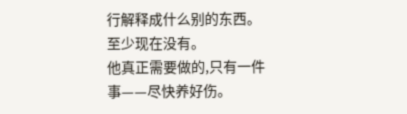行解释成什么别的东西。
至少现在没有。
他真正需要做的,只有一件事——尽快养好伤。